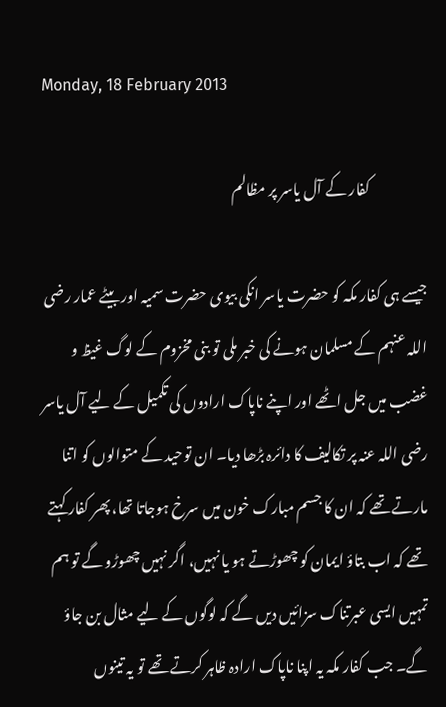Monday, 18 February 2013

                    کفار کے آل یاسر پر مظالم

جیسے ہی کفار مکہ کو حضرت یاسر انکی بیوی حضرت سمیہ اور بیٹے عمار رضی اللہ عنہم کے مسلمان ہونے کی خبر ملی تو بنی مخزوم کے لوگ غیظ و غضب میں جل اٹھے اور اپنے ناپاک ارادوں کی تکمیل کے لیے آل یاسر رضی اللہ عنہ پر تکالیف کا دائرہ بڑھا دیا۔ ان توحید کے متوالوں کو اتنا مارتے تھے کہ ان کا جسم مبارک خون میں سرخ ہوجاتا تھا، پھر کفار کہتے تھے کہ اب بتاؤ ایمان کو چھوڑتے ہو یا نہیں، اگر نہیں چھوڑو گے تو ہم تمہیں ایسی عبرتناک سزائیں دیں گے کہ لوگوں کے لیے مثال بن جاؤ گے۔ جب کفار مکہ یہ اپنا ناپاک ارادہ ظاہر کرتے تھے تو یہ تینوں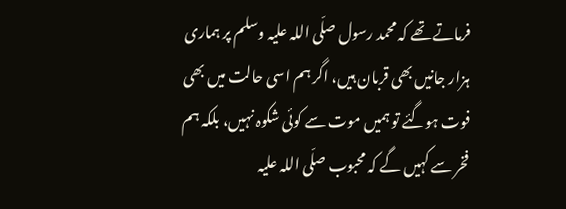فرماتے تھے کہ محمد رسول صلّی اللہ علیہ وسلم پر ہماری ہزار جانیں بھی قربان ہیں، اگر ہم اسی حالت میں بھی فوت ہوگئے تو ہمیں موت سے کوئی شکوہ نہیں، بلکہ ہم فخر سے کہیں گے کہ محبوب صلّی اللہ علیہ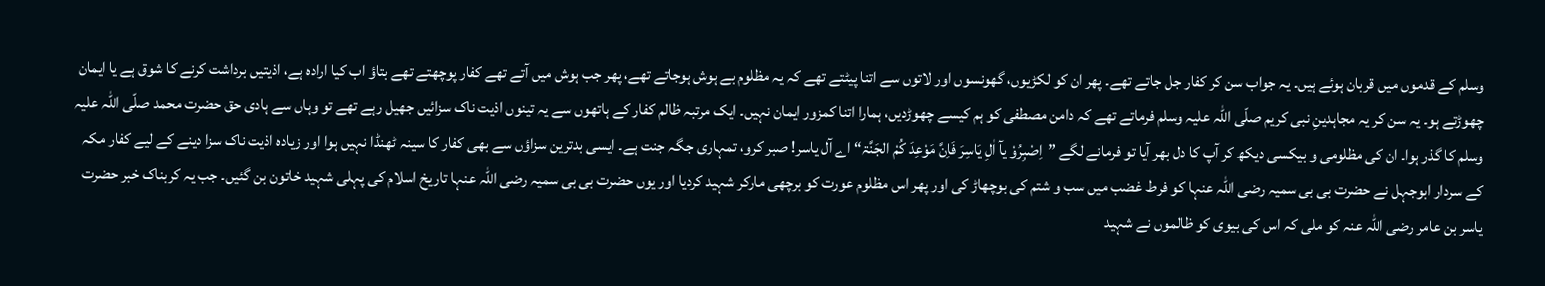وسلم کے قدموں میں قربان ہوئے ہیں۔ یہ جواب سن کر کفار جل جاتے تھے۔ پھر ان کو لکڑیوں، گھونسوں اور لاتوں سے اتنا پیٹتے تھے کہ یہ مظلوم بے ہوش ہوجاتے تھے، پھر جب ہوش میں آتے تھے کفار پوچھتے تھے بتاؤ اب کیا ارادہ ہے، اذیتیں برداشت کرنے کا شوق ہے یا ایمان چھوڑتے ہو۔ یہ سن کر یہ مجاہدینِ نبی کریم صلّی اللہ علیہ وسلم فرماتے تھے کہ دامن مصطفی کو ہم کیسے چھوڑدیں، ہمارا اتنا کمزور ایمان نہیں۔ ایک مرتبہ ظالم کفار کے ہاتھوں سے یہ تینوں اذیت ناک سزائیں جھیل رہے تھے تو وہاں سے ہادی حق حضرت محمد صلّی اللہ علیہ وسلم کا گذر ہوا۔ ان کی مظلومی و بیکسی دیکھ کر آپ کا دل بھر آیا تو فرمانے لگے ”اِصْبِرُوْ یآ اٰلِ یَاسِرَ فَاِنَّ مَوْعِدَ کُمْ الجَنَّۃ“ اے آل یاسر! صبر کرو، تمہاری جگہ جنت ہے۔ ایسی بدترین سزاؤں سے بھی کفار کا سینہ ٹھنڈا نہیں ہوا اور زیادہ اذیت ناک سزا دینے کے لیے کفار مکہ کے سردار ابوجہل نے حضرت بی بی سمیہ رضی اللہ عنہا کو فرط غضب میں سب و شتم کی بوچھاڑ کی اور پھر اس مظلوم عورت کو برچھی مارکر شہید کردیا اور یوں حضرت بی بی سمیہ رضی اللہ عنہا تاریخ اسلام کی پہلی شہید خاتون بن گئیں۔ جب یہ کربناک خبر حضرت یاسر بن عامر رضی اللہ عنہ کو ملی کہ اس کی بیوی کو ظالموں نے شہید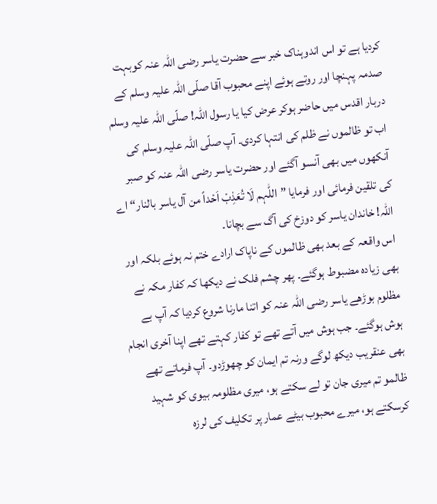کردیا ہے تو اس اندوہناک خبر سے حضرت یاسر رضی اللہ عنہ کوبہت صدمہ پہنچا اور روتے ہوئے اپنے محبوب آقا صلّی اللہ علیہ وسلم کے دربار اقدس میں حاضر ہوکر عرض کیا یا رسول اللہ! صلّی اللہ علیہ وسلم اب تو ظالموں نے ظلم کی انتہا کردی۔ آپ صلّی اللہ علیہ وسلم کی آنکھوں میں بھی آنسو آگئے اور حضرت یاسر رضی اللہ عنہ کو صبر کی تلقین فرمائی اور فرمایا ”اللّٰہم لَا تُعَذِبْ اَحْداً من آل یاسر بالنار“ اے اللہ! خاندان یاسر کو دوزخ کی آگ سے بچانا۔
اس واقعہ کے بعد بھی ظالموں کے ناپاک ارادے ختم نہ ہوئے بلکہ اور بھی زیادہ مضبوط ہوگئے۔ پھر چشم فلک نے دیکھا کہ کفار مکہ نے مظلوم بوڑھے یاسر رضی اللہ عنہ کو اتنا مارنا شروع کردیا کہ آپ بے ہوش ہوگئے۔ جب ہوش میں آتے تھے تو کفار کہتے تھے اپنا آخری انجام بھی عنقریب دیکھ لوگے ورنہ تم ایمان کو چھوڑدو۔ آپ فرماتے تھے ظالمو تم میری جان تو لے سکتے ہو، میری مظلومہ بیوی کو شہید کرسکتے ہو، میرے محبوب بیٹے عمار پر تکلیف کی لرزہ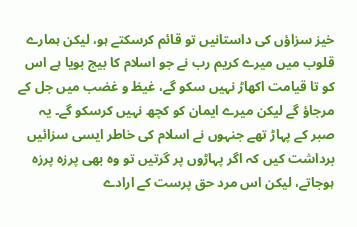خیز سزاؤں کی داستانیں تو قائم کرسکتے ہو، لیکن ہمارے قلوب میں میرے کریم رب نے جو اسلام کا بیج بویا ہے اس کو تا قیامت اکھاڑ نہیں سکو گے، غیظ و غضب میں جل کے مرجاؤ گے لیکن میرے ایمان کو کچھ نہیں کرسکو گے۔ یہ صبر کے پہاڑ تھے جنہوں نے اسلام کی خاطر ایسی سزائیں برداشت کیں کہ اگر پہاڑوں پر گرتیں تو وہ بھی پرزہ پرزہ ہوجاتے، لیکن اس مرد حق پرست کے ارادے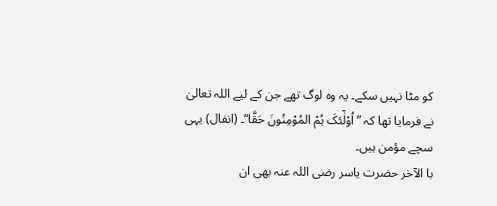کو مٹا نہیں سکے۔ یہ وہ لوگ تھے جن کے لیے اللہ تعالیٰ نے فرمایا تھا کہ ”اُوْلٰٓئکَ ہُمْ المُوْمِنُونَ حَقَّا“۔ (انفال) یہی سچے مؤمن ہیں۔
با الآخر حضرت یاسر رضی اللہ عنہ بھی ان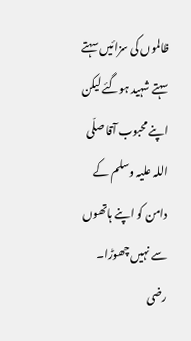ظالموں کی سزائیں سہتے سہتے شہید ہوگئے لیکن اپنے محبوب آقا صلّی اللہ علیہ وسلم کے دامن کو اپنے ہاتھوں سے نہیں چھوڑا۔ رضی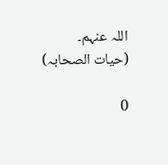اللہ عنہم۔
(حیات الصحابہ)

0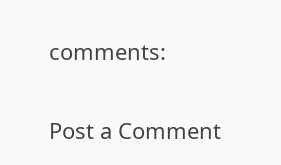comments:

Post a Comment